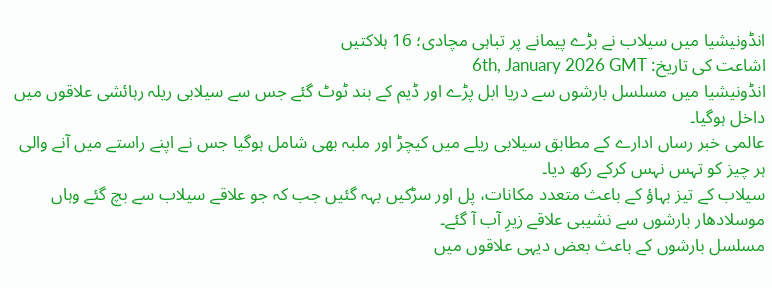انڈونیشیا میں سیلاب نے بڑے پیمانے پر تباہی مچادی؛ 16 ہلاکتیں
اشاعت کی تاریخ: 6th, January 2026 GMT
انڈونیشیا میں مسلسل بارشوں سے دریا ابل پڑے اور ڈیم کے بند ٹوٹ گئے جس سے سیلابی ریلہ رہائشی علاقوں میں داخل ہوگیا۔
عالمی خبر رساں ادارے کے مطابق سیلابی ریلے میں کیچڑ اور ملبہ بھی شامل ہوگیا جس نے اپنے راستے میں آنے والی ہر چیز کو تہس نہس کرکے رکھ دیا۔
سیلاب کے تیز بہاؤ کے باعث متعدد مکانات، پل اور سڑکیں بہہ گئیں جب کہ جو علاقے سیلاب سے بچ گئے وہاں موسلادھار بارشوں سے نشیبی علاقے زیرِ آب آ گئے۔
مسلسل بارشوں کے باعث بعض دیہی علاقوں میں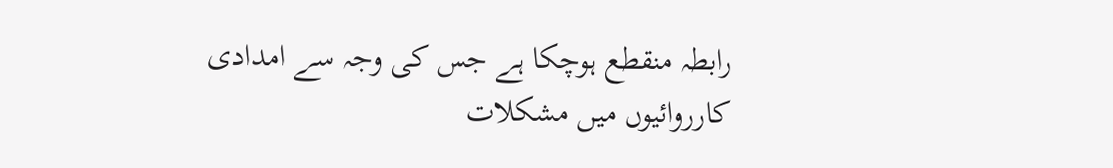رابطہ منقطع ہوچکا ہے جس کی وجہ سے امدادی کارروائیوں میں مشکلات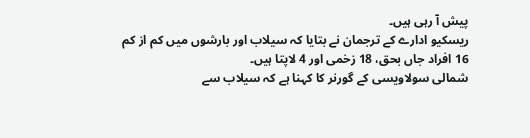پیش آ رہی ہیں۔
ریسکیو ادارے کے ترجمان نے بتایا کہ سیلاب اور بارشوں میں کم از کم 16 افراد جاں بحق، 18 زخمی اور 4 لاپتا ہیں۔
شمالی سولاویسی کے گورنر کا کہنا ہے کہ سیلاب سے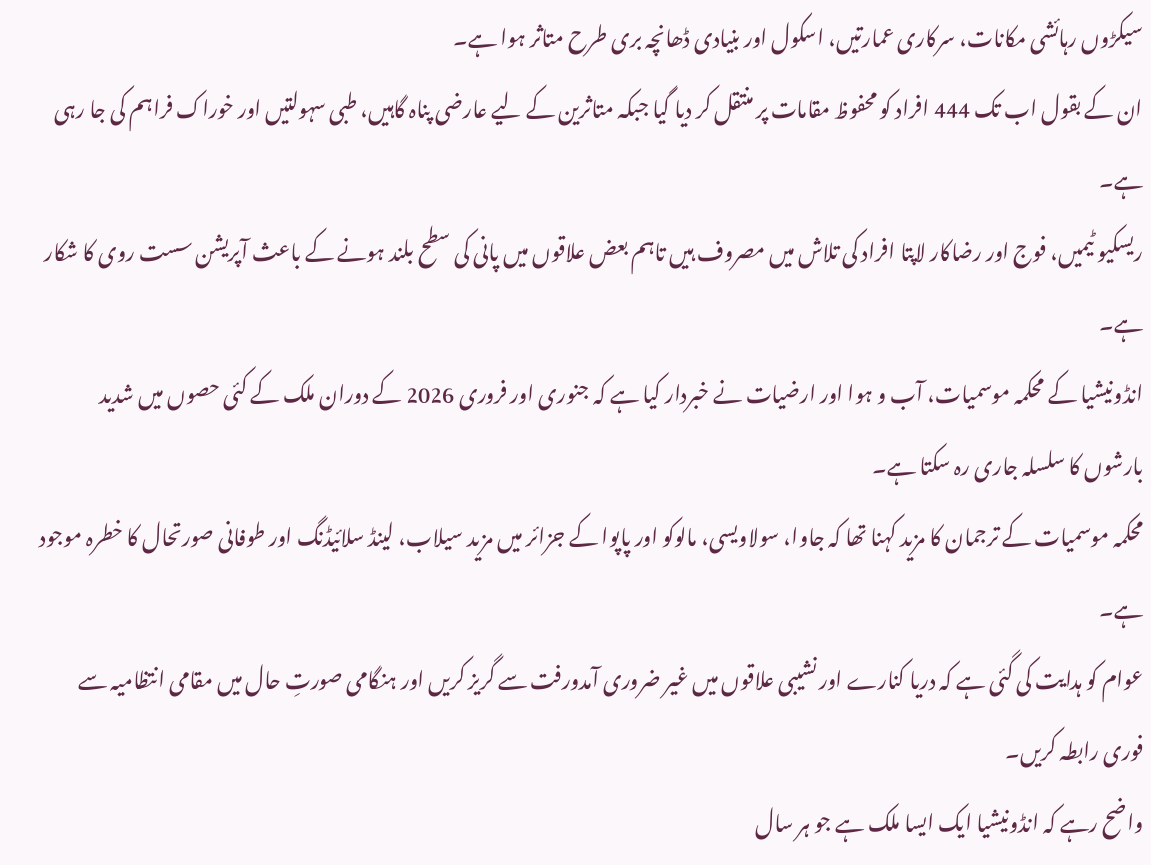سیکڑوں رہائشی مکانات، سرکاری عمارتیں، اسکول اور بنیادی ڈھانچہ بری طرح متاثر ہوا ہے۔
ان کے بقول اب تک 444 افراد کو محفوظ مقامات پر منتقل کر دیا گیا جبکہ متاثرین کے لیے عارضی پناہ گاہیں، طبی سہولتیں اور خوراک فراہم کی جا رہی ہے۔
ریسکیو ٹیمیں، فوج اور رضاکار لاپتا افراد کی تلاش میں مصروف ہیں تاہم بعض علاقوں میں پانی کی سطح بلند ہونے کے باعث آپریشن سست روی کا شکار ہے۔
انڈونیشیا کے محکمہ موسمیات، آب و ہوا اور ارضیات نے خبردار کیا ہے کہ جنوری اور فروری 2026 کے دوران ملک کے کئی حصوں میں شدید بارشوں کا سلسلہ جاری رہ سکتا ہے۔
محکمہ موسمیات کے ترجمان کا مزید کہنا تھا کہ جاوا، سولاویسی، مالوکو اور پاپوا کے جزائر میں مزید سیلاب، لینڈ سلائیڈنگ اور طوفانی صورتحال کا خطرہ موجود ہے۔
عوام کو ہدایت کی گئی ہے کہ دریا کنارے اور نشیبی علاقوں میں غیر ضروری آمدورفت سے گریز کریں اور ہنگامی صورتِ حال میں مقامی انتظامیہ سے فوری رابطہ کریں۔
واضح رہے کہ انڈونیشیا ایک ایسا ملک ہے جو ہر سال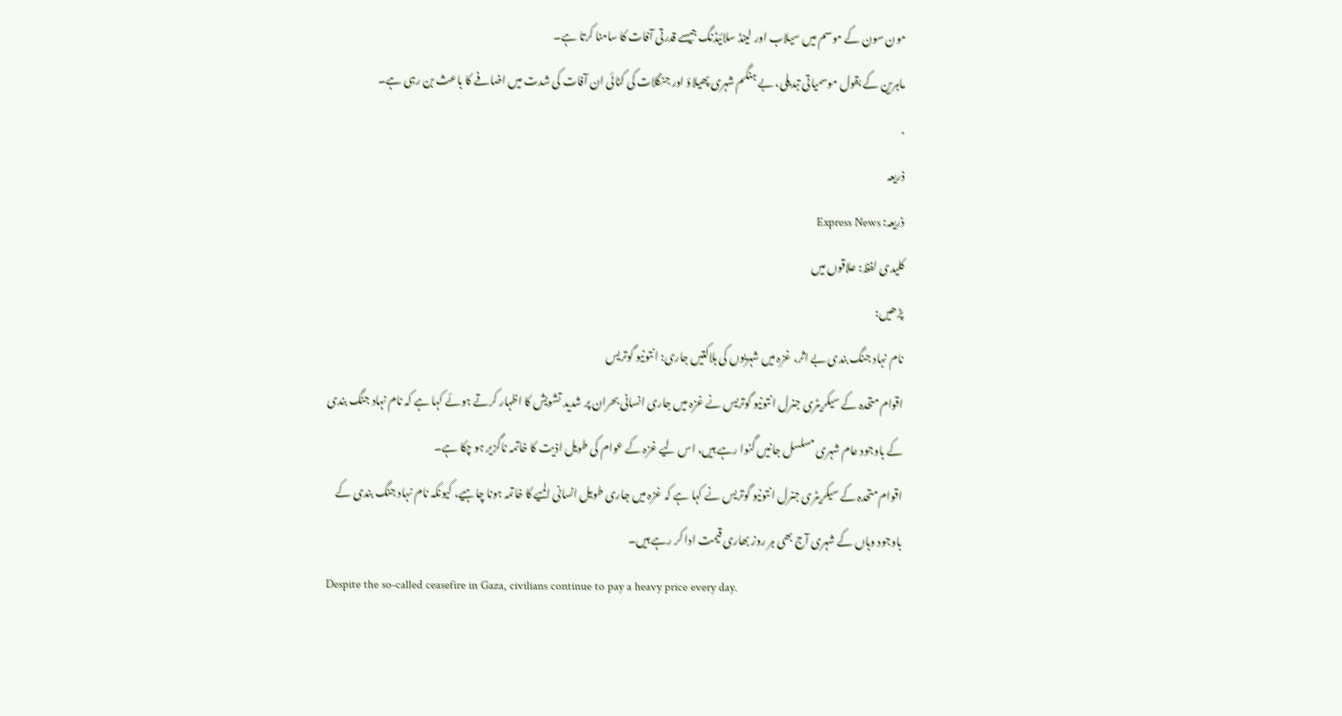مون سون کے موسم میں سیلاب اور لینڈ سلائیڈنگ جیسے قدرتی آفات کا سامنا کرتا ہے۔
ماہرین کے بقول موسمیاتی تبدیلی، بے ہنگم شہری پھیلاؤ اور جنگلات کی کٹائی ان آفات کی شدت میں اضافے کا باعث بن رہی ہے۔
.
ذریعہ
ذریعہ: Express News
کلیدی لفظ: علاقوں میں
پڑھیں:
نام نہاد جنگ بندی بے اثر، غزہ میں شہریوں کی ہلاکتیں جاری: انتونیو گوتریس
اقوام متحدہ کے سیکریٹری جنرل انتونیو گوتریس نے غزہ میں جاری انسانی بحران پر شدید تشویش کا اظہار کرتے ہوئے کہا ہے کہ نام نہاد جنگ بندی کے باوجود عام شہری مسلسل جانیں گنوا رہے ہیں، اس لیے غزہ کے عوام کی طویل اذیت کا خاتمہ ناگزیر ہو چکا ہے۔
اقوام متحدہ کے سیکریٹری جنرل انتونیو گوتریس نے کہا ہے کہ غزہ میں جاری طویل انسانی المیے کا خاتمہ ہونا چاہیے، کیونکہ نام نہاد جنگ بندی کے باوجود وہاں کے شہری آج بھی ہر روز بھاری قیمت ادا کر رہے ہیں۔
Despite the so-called ceasefire in Gaza, civilians continue to pay a heavy price every day.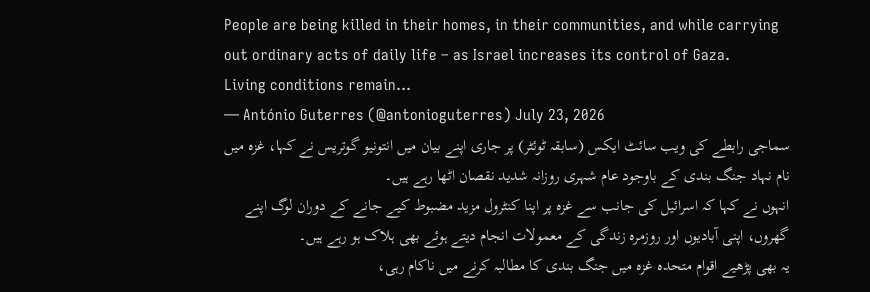People are being killed in their homes, in their communities, and while carrying out ordinary acts of daily life – as Israel increases its control of Gaza.
Living conditions remain…
— António Guterres (@antonioguterres) July 23, 2026
سماجی رابطے کی ویب سائٹ ایکس (سابقہ ٹوئٹر) پر جاری اپنے بیان میں انتونیو گوتریس نے کہا، غزہ میں نام نہاد جنگ بندی کے باوجود عام شہری روزانہ شدید نقصان اٹھا رہے ہیں۔
انہوں نے کہا کہ اسرائیل کی جانب سے غزہ پر اپنا کنٹرول مزید مضبوط کیے جانے کے دوران لوگ اپنے گھروں، اپنی آبادیوں اور روزمرہ زندگی کے معمولات انجام دیتے ہوئے بھی ہلاک ہو رہے ہیں۔
یہ بھی پڑھیے اقوام متحدہ غزہ میں جنگ بندی کا مطالبہ کرنے میں ناکام رہی،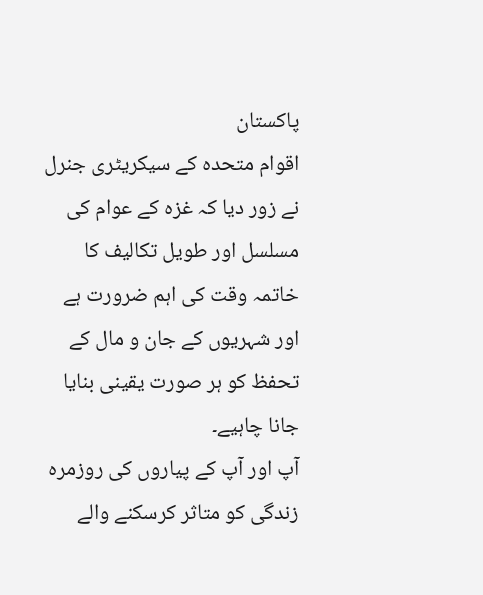پاکستان
اقوام متحدہ کے سیکریٹری جنرل نے زور دیا کہ غزہ کے عوام کی مسلسل اور طویل تکالیف کا خاتمہ وقت کی اہم ضرورت ہے اور شہریوں کے جان و مال کے تحفظ کو ہر صورت یقینی بنایا جانا چاہیے۔
آپ اور آپ کے پیاروں کی روزمرہ زندگی کو متاثر کرسکنے والے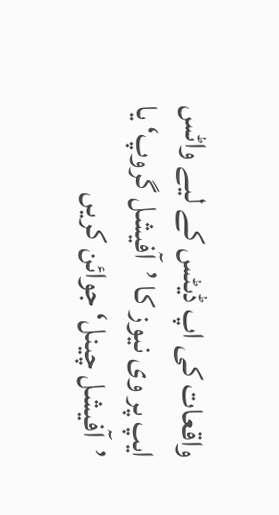واقعات کی اپ ڈیٹس کے لیے واٹس ایپ پر وی نیوز کا ’آفیشل گروپ‘ یا ’آفیشل چینل‘ جوائن کریں